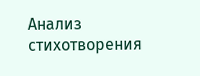Анализ стихотворения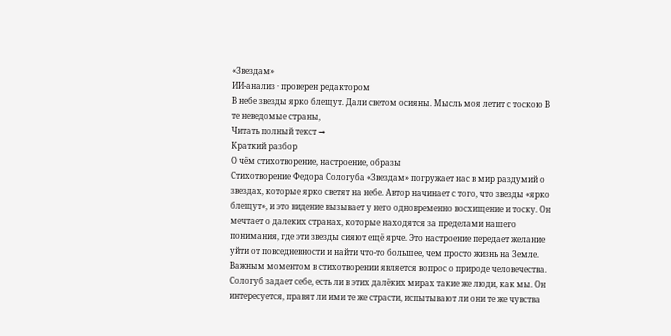«Звездам»
ИИ-анализ · проверен редактором
В небе звезды ярко блещут. Дали светом осияны. Мысль моя летит с тоскою В те неведомые страны,
Читать полный текст →
Краткий разбор
О чём стихотворение, настроение, образы
Стихотворение Федора Сологуба «Звездам» погружает нас в мир раздумий о звездах, которые ярко светят на небе. Автор начинает с того, что звезды «ярко блещут», и это видение вызывает у него одновременно восхищение и тоску. Он мечтает о далеких странах, которые находятся за пределами нашего понимания, где эти звезды сияют ещё ярче. Это настроение передает желание уйти от повседневности и найти что-то большее, чем просто жизнь на Земле.
Важным моментом в стихотворении является вопрос о природе человечества. Сологуб задает себе, есть ли в этих далёких мирах такие же люди, как мы. Он интересуется, правят ли ими те же страсти, испытывают ли они те же чувства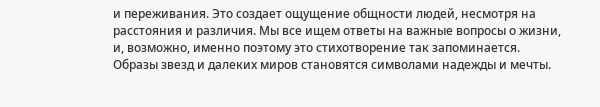и переживания. Это создает ощущение общности людей, несмотря на расстояния и различия. Мы все ищем ответы на важные вопросы о жизни, и, возможно, именно поэтому это стихотворение так запоминается.
Образы звезд и далеких миров становятся символами надежды и мечты.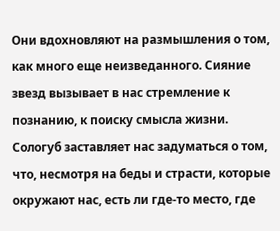Они вдохновляют на размышления о том, как много еще неизведанного. Сияние звезд вызывает в нас стремление к познанию, к поиску смысла жизни. Сологуб заставляет нас задуматься о том, что, несмотря на беды и страсти, которые окружают нас, есть ли где-то место, где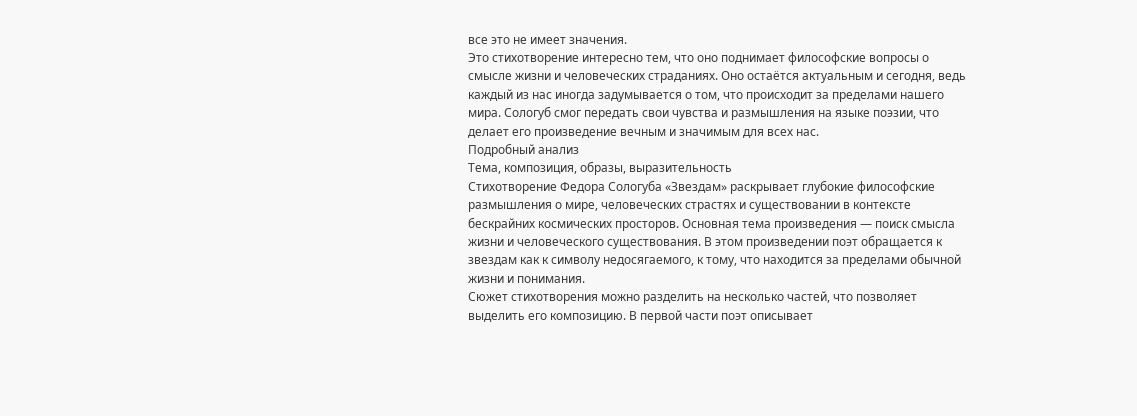все это не имеет значения.
Это стихотворение интересно тем, что оно поднимает философские вопросы о смысле жизни и человеческих страданиях. Оно остаётся актуальным и сегодня, ведь каждый из нас иногда задумывается о том, что происходит за пределами нашего мира. Сологуб смог передать свои чувства и размышления на языке поэзии, что делает его произведение вечным и значимым для всех нас.
Подробный анализ
Тема, композиция, образы, выразительность
Стихотворение Федора Сологуба «Звездам» раскрывает глубокие философские размышления о мире, человеческих страстях и существовании в контексте бескрайних космических просторов. Основная тема произведения — поиск смысла жизни и человеческого существования. В этом произведении поэт обращается к звездам как к символу недосягаемого, к тому, что находится за пределами обычной жизни и понимания.
Сюжет стихотворения можно разделить на несколько частей, что позволяет выделить его композицию. В первой части поэт описывает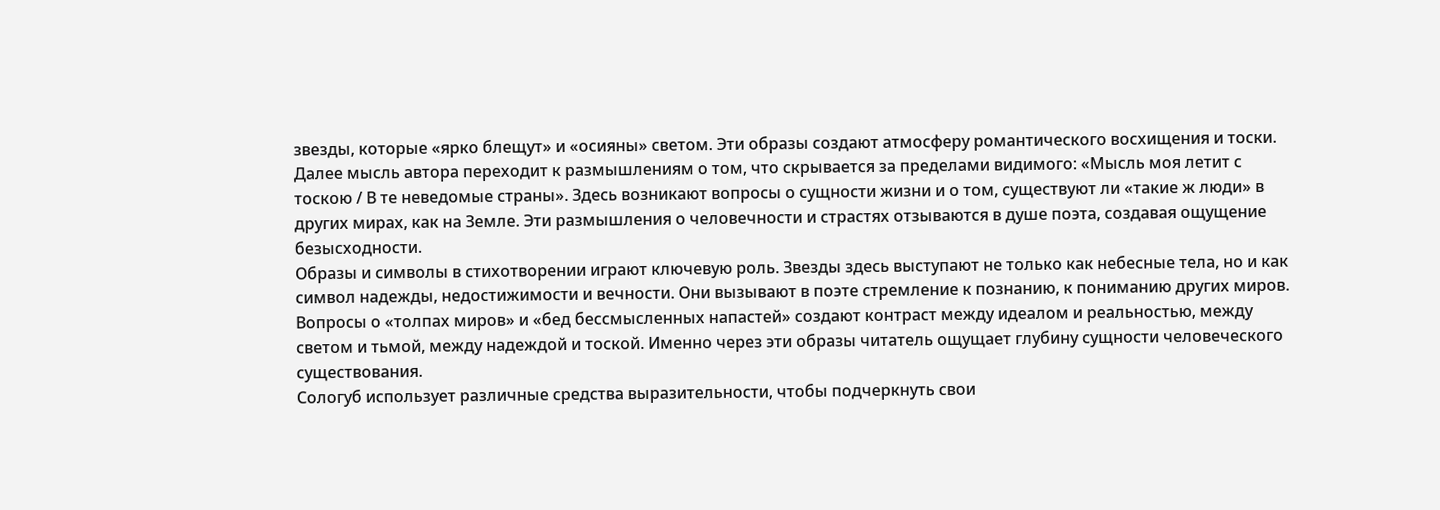звезды, которые «ярко блещут» и «осияны» светом. Эти образы создают атмосферу романтического восхищения и тоски. Далее мысль автора переходит к размышлениям о том, что скрывается за пределами видимого: «Мысль моя летит с тоскою / В те неведомые страны». Здесь возникают вопросы о сущности жизни и о том, существуют ли «такие ж люди» в других мирах, как на Земле. Эти размышления о человечности и страстях отзываются в душе поэта, создавая ощущение безысходности.
Образы и символы в стихотворении играют ключевую роль. Звезды здесь выступают не только как небесные тела, но и как символ надежды, недостижимости и вечности. Они вызывают в поэте стремление к познанию, к пониманию других миров. Вопросы о «толпах миров» и «бед бессмысленных напастей» создают контраст между идеалом и реальностью, между светом и тьмой, между надеждой и тоской. Именно через эти образы читатель ощущает глубину сущности человеческого существования.
Сологуб использует различные средства выразительности, чтобы подчеркнуть свои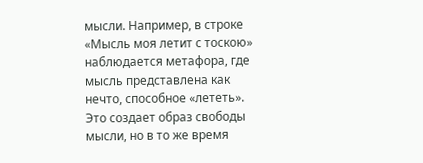мысли. Например, в строке «Мысль моя летит с тоскою» наблюдается метафора, где мысль представлена как нечто, способное «лететь». Это создает образ свободы мысли, но в то же время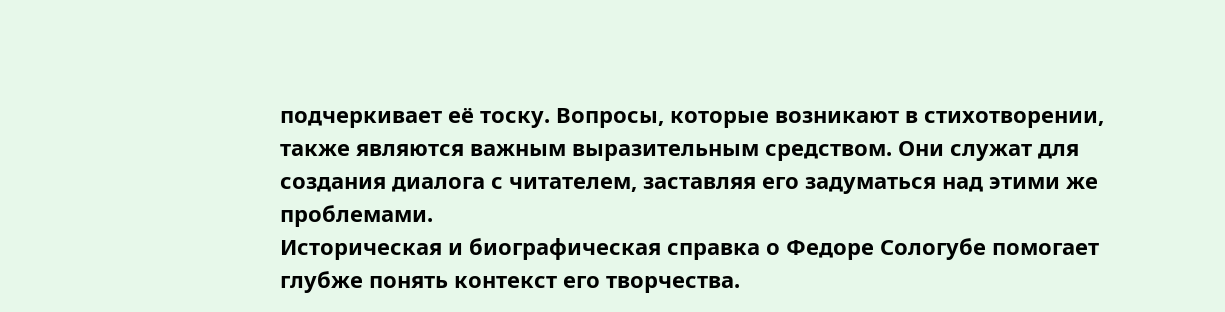подчеркивает её тоску. Вопросы, которые возникают в стихотворении, также являются важным выразительным средством. Они служат для создания диалога с читателем, заставляя его задуматься над этими же проблемами.
Историческая и биографическая справка о Федоре Сологубе помогает глубже понять контекст его творчества.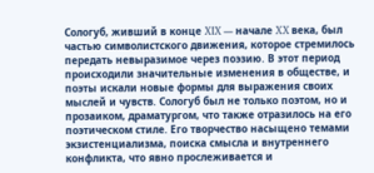Сологуб, живший в конце XIX — начале XX века, был частью символистского движения, которое стремилось передать невыразимое через поэзию. В этот период происходили значительные изменения в обществе, и поэты искали новые формы для выражения своих мыслей и чувств. Сологуб был не только поэтом, но и прозаиком, драматургом, что также отразилось на его поэтическом стиле. Его творчество насыщено темами экзистенциализма, поиска смысла и внутреннего конфликта, что явно прослеживается и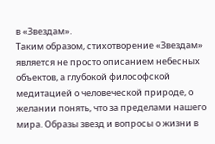в «Звездам».
Таким образом, стихотворение «Звездам» является не просто описанием небесных объектов, а глубокой философской медитацией о человеческой природе, о желании понять, что за пределами нашего мира. Образы звезд и вопросы о жизни в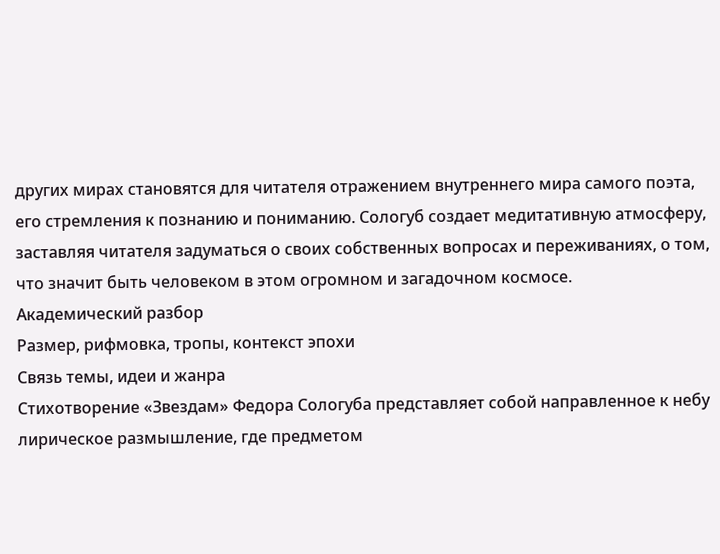других мирах становятся для читателя отражением внутреннего мира самого поэта, его стремления к познанию и пониманию. Сологуб создает медитативную атмосферу, заставляя читателя задуматься о своих собственных вопросах и переживаниях, о том, что значит быть человеком в этом огромном и загадочном космосе.
Академический разбор
Размер, рифмовка, тропы, контекст эпохи
Связь темы, идеи и жанра
Стихотворение «Звездам» Федора Сологуба представляет собой направленное к небу лирическое размышление, где предметом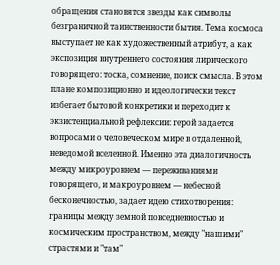обращения становятся звезды как символы безграничной таинственности бытия. Тема космоса выступает не как художественный атрибут, а как экспозиция внутреннего состояния лирического говорящего: тоска, сомнение, поиск смысла. В этом плане композиционно и идеологически текст избегает бытовой конкретики и переходит к экзистенциальной рефлексии: герой задается вопросами о человеческом мире в отдаленной, неведомой вселенной. Именно эта диалогичность между микроуровнем — переживаниями говорящего, и макроуровнем — небесной бесконечностью, задает идею стихотворения: границы между земной повседневностью и космическим пространством, между "нашими" страстями и "там"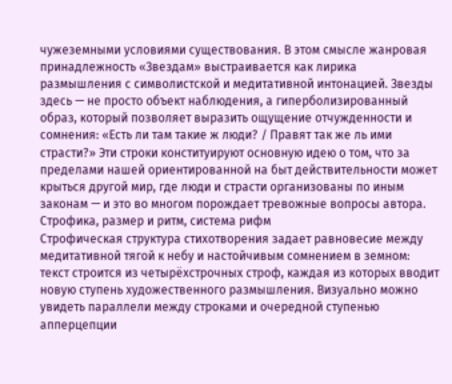чужеземными условиями существования. В этом смысле жанровая принадлежность «Звездам» выстраивается как лирика размышления с символистской и медитативной интонацией. Звезды здесь — не просто объект наблюдения, а гиперболизированный образ, который позволяет выразить ощущение отчужденности и сомнения: «Есть ли там такие ж люди? / Правят так же ль ими страсти?» Эти строки конституируют основную идею о том, что за пределами нашей ориентированной на быт действительности может крыться другой мир, где люди и страсти организованы по иным законам — и это во многом порождает тревожные вопросы автора.
Строфика, размер и ритм, система рифм
Строфическая структура стихотворения задает равновесие между медитативной тягой к небу и настойчивым сомнением в земном: текст строится из четырёхстрочных строф, каждая из которых вводит новую ступень художественного размышления. Визуально можно увидеть параллели между строками и очередной ступенью апперцепции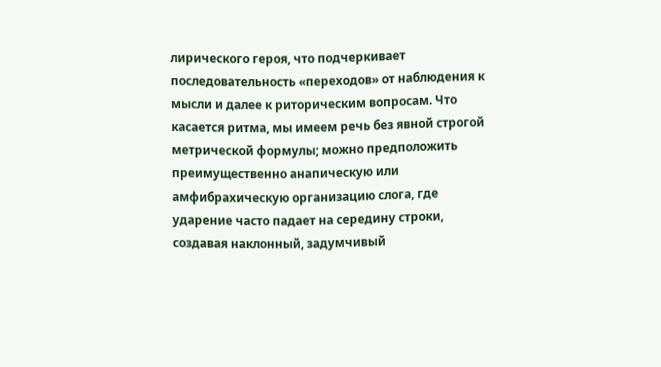лирического героя, что подчеркивает последовательность «переходов» от наблюдения к мысли и далее к риторическим вопросам. Что касается ритма, мы имеем речь без явной строгой метрической формулы; можно предположить преимущественно анапическую или амфибрахическую организацию слога, где ударение часто падает на середину строки, создавая наклонный, задумчивый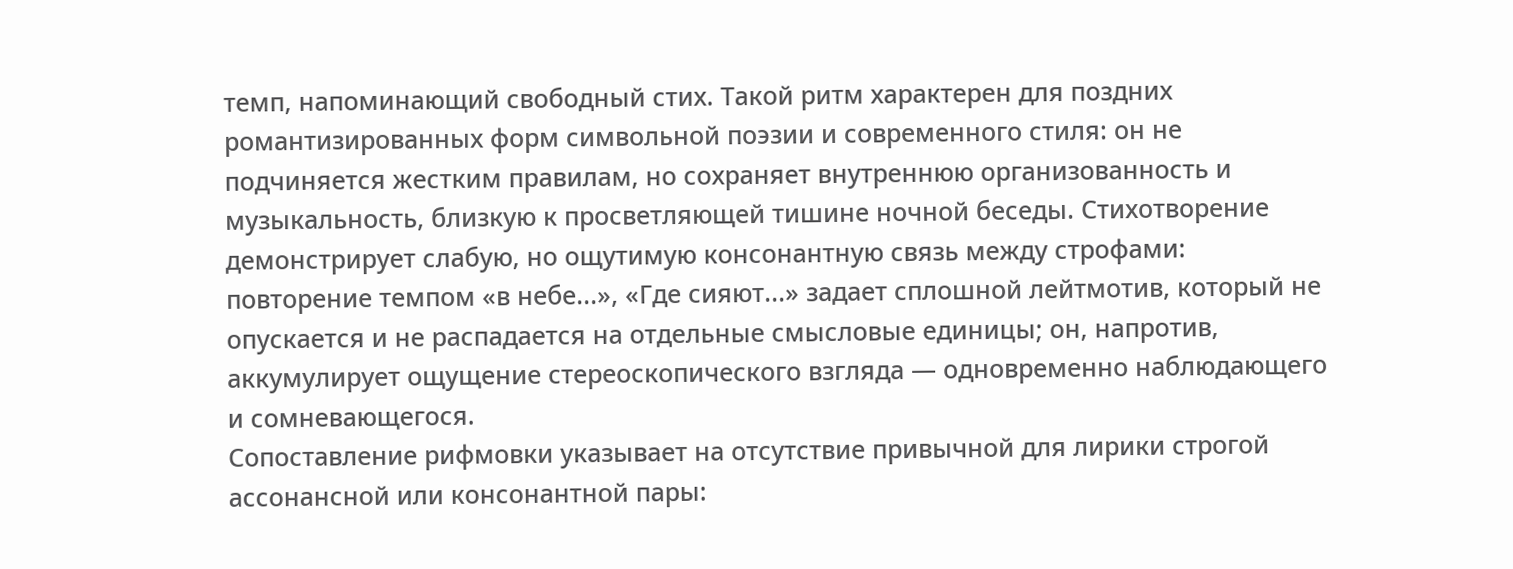темп, напоминающий свободный стих. Такой ритм характерен для поздних романтизированных форм символьной поэзии и современного стиля: он не подчиняется жестким правилам, но сохраняет внутреннюю организованность и музыкальность, близкую к просветляющей тишине ночной беседы. Стихотворение демонстрирует слабую, но ощутимую консонантную связь между строфами: повторение темпом «в небе...», «Где сияют...» задает сплошной лейтмотив, который не опускается и не распадается на отдельные смысловые единицы; он, напротив, аккумулирует ощущение стереоскопического взгляда — одновременно наблюдающего и сомневающегося.
Сопоставление рифмовки указывает на отсутствие привычной для лирики строгой ассонансной или консонантной пары: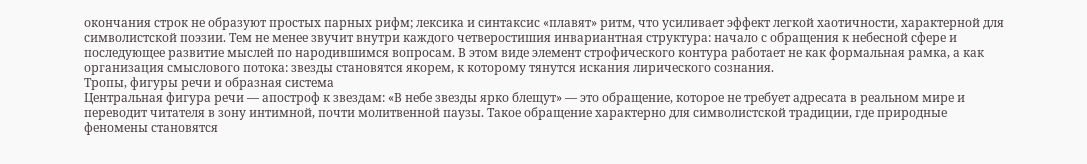окончания строк не образуют простых парных рифм; лексика и синтаксис «плавят» ритм, что усиливает эффект легкой хаотичности, характерной для символистской поэзии. Тем не менее звучит внутри каждого четверостишия инвариантная структура: начало с обращения к небесной сфере и последующее развитие мыслей по народившимся вопросам. В этом виде элемент строфического контура работает не как формальная рамка, а как организация смыслового потока: звезды становятся якорем, к которому тянутся искания лирического сознания.
Тропы, фигуры речи и образная система
Центральная фигура речи — апостроф к звездам: «В небе звезды ярко блещут» — это обращение, которое не требует адресата в реальном мире и переводит читателя в зону интимной, почти молитвенной паузы. Такое обращение характерно для символистской традиции, где природные феномены становятся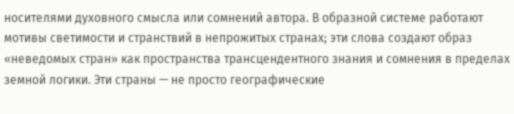носителями духовного смысла или сомнений автора. В образной системе работают мотивы светимости и странствий в непрожитых странах; эти слова создают образ «неведомых стран» как пространства трансцендентного знания и сомнения в пределах земной логики. Эти страны — не просто географические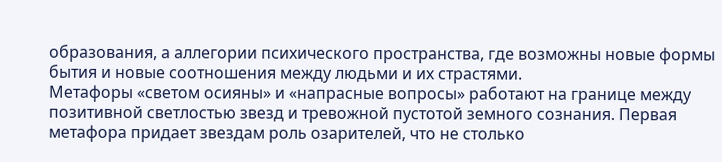образования, а аллегории психического пространства, где возможны новые формы бытия и новые соотношения между людьми и их страстями.
Метафоры «светом осияны» и «напрасные вопросы» работают на границе между позитивной светлостью звезд и тревожной пустотой земного сознания. Первая метафора придает звездам роль озарителей, что не столько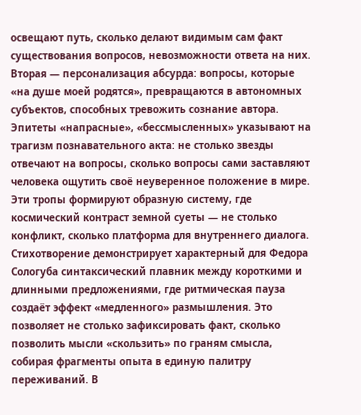освещают путь, сколько делают видимым сам факт существования вопросов, невозможности ответа на них. Вторая — персонализация абсурда: вопросы, которые «на душе моей родятся», превращаются в автономных субъектов, способных тревожить сознание автора. Эпитеты «напрасные», «бессмысленных» указывают на трагизм познавательного акта: не столько звезды отвечают на вопросы, сколько вопросы сами заставляют человека ощутить своё неуверенное положение в мире. Эти тропы формируют образную систему, где космический контраст земной суеты — не столько конфликт, сколько платформа для внутреннего диалога.
Стихотворение демонстрирует характерный для Федора Сологуба синтаксический плавник между короткими и длинными предложениями, где ритмическая пауза создаёт эффект «медленного» размышления. Это позволяет не столько зафиксировать факт, сколько позволить мысли «скользить» по граням смысла, собирая фрагменты опыта в единую палитру переживаний. В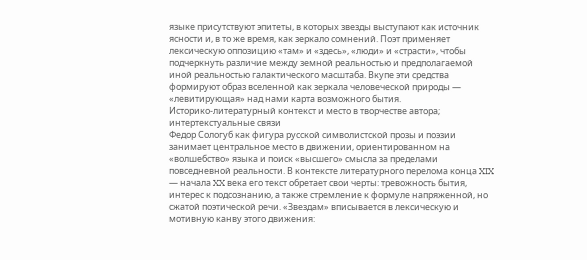языке присутствуют эпитеты, в которых звезды выступают как источник ясности и, в то же время, как зеркало сомнений. Поэт применяет лексическую оппозицию «там» и «здесь», «люди» и «страсти», чтобы подчеркнуть различие между земной реальностью и предполагаемой иной реальностью галактического масштаба. Вкупе эти средства формируют образ вселенной как зеркала человеческой природы — «левитирующая» над нами карта возможного бытия.
Историко-литературный контекст и место в творчестве автора; интертекстуальные связи
Федор Сологуб как фигура русской символистской прозы и поэзии занимает центральное место в движении, ориентированном на «волшебство» языка и поиск «высшего» смысла за пределами повседневной реальности. В контексте литературного перелома конца XIX — начала XX века его текст обретает свои черты: тревожность бытия, интерес к подсознанию, а также стремление к формуле напряженной, но сжатой поэтической речи. «Звездам» вписывается в лексическую и мотивную канву этого движения: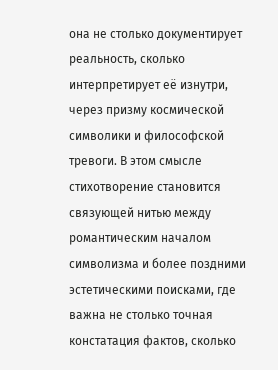она не столько документирует реальность, сколько интерпретирует её изнутри, через призму космической символики и философской тревоги. В этом смысле стихотворение становится связующей нитью между романтическим началом символизма и более поздними эстетическими поисками, где важна не столько точная констатация фактов, сколько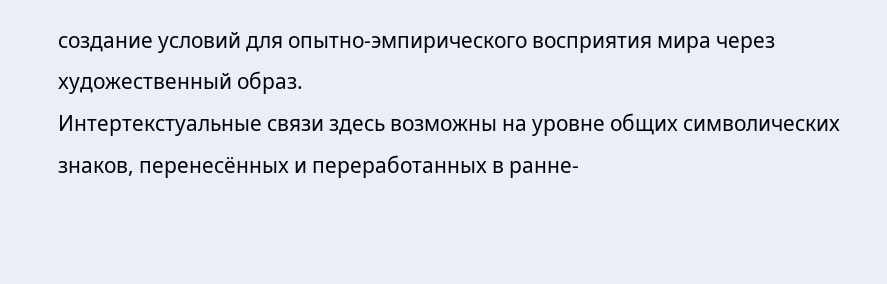создание условий для опытно-эмпирического восприятия мира через художественный образ.
Интертекстуальные связи здесь возможны на уровне общих символических знаков, перенесённых и переработанных в ранне-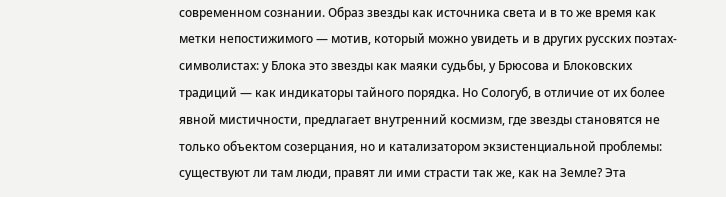современном сознании. Образ звезды как источника света и в то же время как метки непостижимого — мотив, который можно увидеть и в других русских поэтах-символистах: у Блока это звезды как маяки судьбы, у Брюсова и Блоковских традиций — как индикаторы тайного порядка. Но Сологуб, в отличие от их более явной мистичности, предлагает внутренний космизм, где звезды становятся не только объектом созерцания, но и катализатором экзистенциальной проблемы: существуют ли там люди, правят ли ими страсти так же, как на Земле? Эта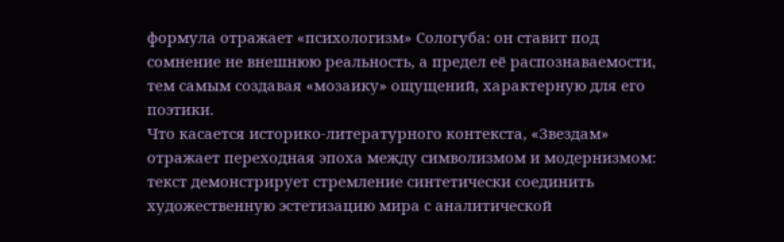формула отражает «психологизм» Сологуба: он ставит под сомнение не внешнюю реальность, а предел её распознаваемости, тем самым создавая «мозаику» ощущений, характерную для его поэтики.
Что касается историко-литературного контекста, «Звездам» отражает переходная эпоха между символизмом и модернизмом: текст демонстрирует стремление синтетически соединить художественную эстетизацию мира с аналитической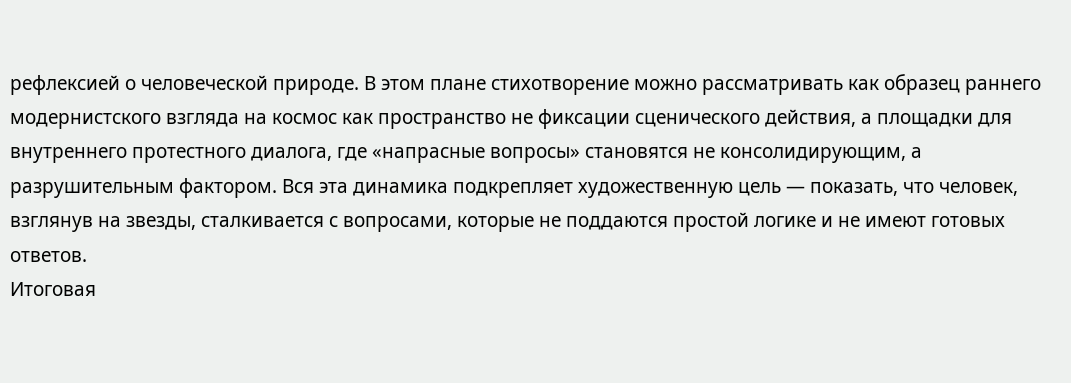рефлексией о человеческой природе. В этом плане стихотворение можно рассматривать как образец раннего модернистского взгляда на космос как пространство не фиксации сценического действия, а площадки для внутреннего протестного диалога, где «напрасные вопросы» становятся не консолидирующим, а разрушительным фактором. Вся эта динамика подкрепляет художественную цель — показать, что человек, взглянув на звезды, сталкивается с вопросами, которые не поддаются простой логике и не имеют готовых ответов.
Итоговая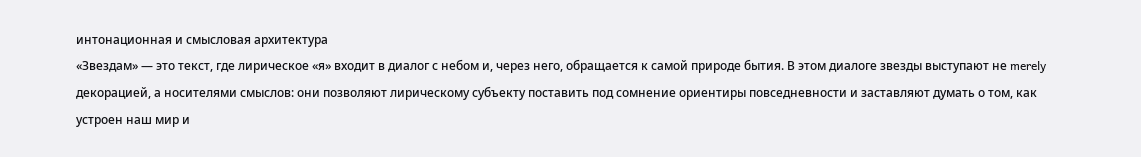интонационная и смысловая архитектура
«Звездам» — это текст, где лирическое «я» входит в диалог с небом и, через него, обращается к самой природе бытия. В этом диалоге звезды выступают не merely декорацией, а носителями смыслов: они позволяют лирическому субъекту поставить под сомнение ориентиры повседневности и заставляют думать о том, как устроен наш мир и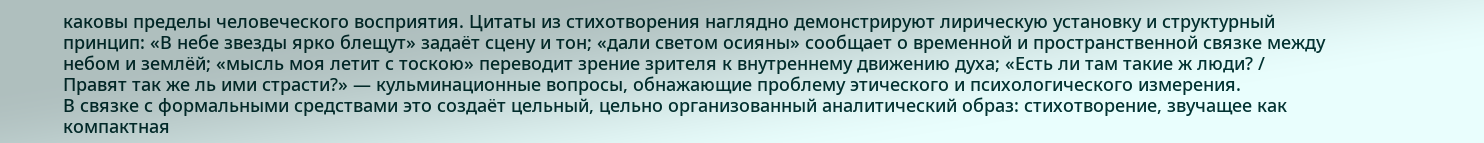каковы пределы человеческого восприятия. Цитаты из стихотворения наглядно демонстрируют лирическую установку и структурный принцип: «В небе звезды ярко блещут» задаёт сцену и тон; «дaли светом осияны» сообщает о временной и пространственной связке между небом и землёй; «мысль моя летит с тоскою» переводит зрение зрителя к внутреннему движению духа; «Есть ли там такие ж люди? / Правят так же ль ими страсти?» — кульминационные вопросы, обнажающие проблему этического и психологического измерения.
В связке с формальными средствами это создаёт цельный, цельно организованный аналитический образ: стихотворение, звучащее как компактная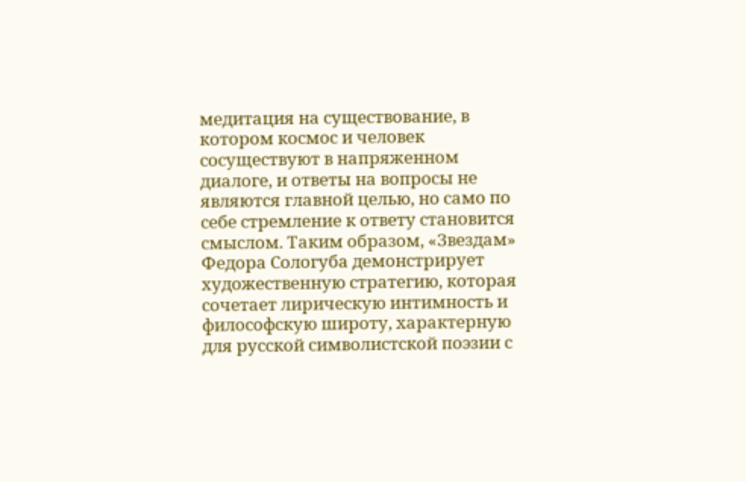медитация на существование, в котором космос и человек сосуществуют в напряженном диалоге, и ответы на вопросы не являются главной целью, но само по себе стремление к ответу становится смыслом. Таким образом, «Звездам» Федора Сологуба демонстрирует художественную стратегию, которая сочетает лирическую интимность и философскую широту, характерную для русской символистской поэзии с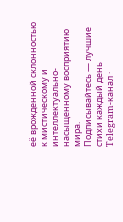её врожденной склонностью к мистическому и интеллектуально-насыщенному восприятию мира.
Подписывайтесь — лучшие стихи каждый день
Telegram-канал ·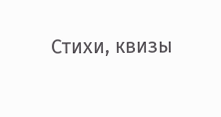Стихи, квизы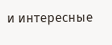и интересные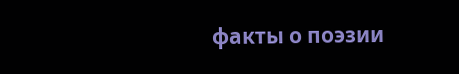факты о поэзии